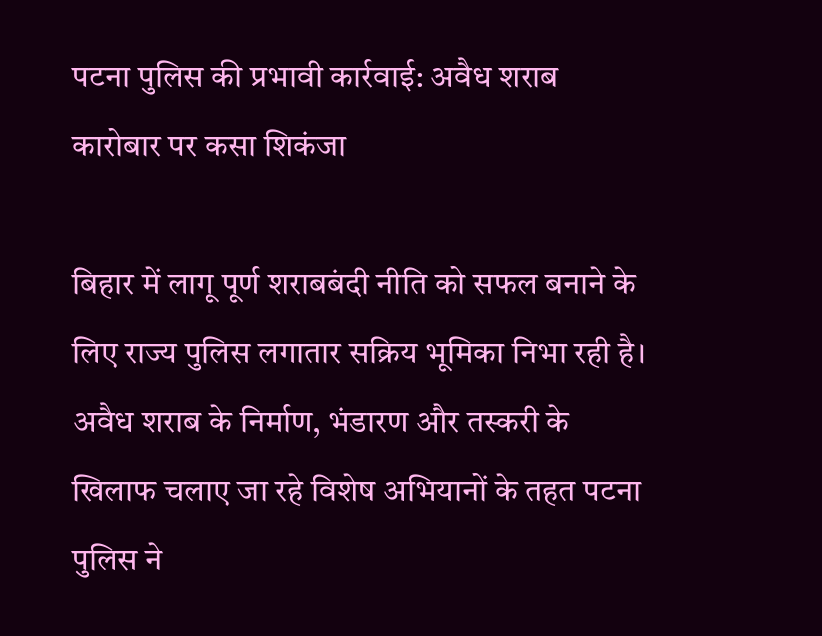पटना पुलिस की प्रभावी कार्रवाई: अवैध शराब कारोबार पर कसा शिकंजा

बिहार में लागू पूर्ण शराबबंदी नीति को सफल बनाने के लिए राज्य पुलिस लगातार सक्रिय भूमिका निभा रही है। अवैध शराब के निर्माण, भंडारण और तस्करी के खिलाफ चलाए जा रहे विशेष अभियानों के तहत पटना पुलिस ने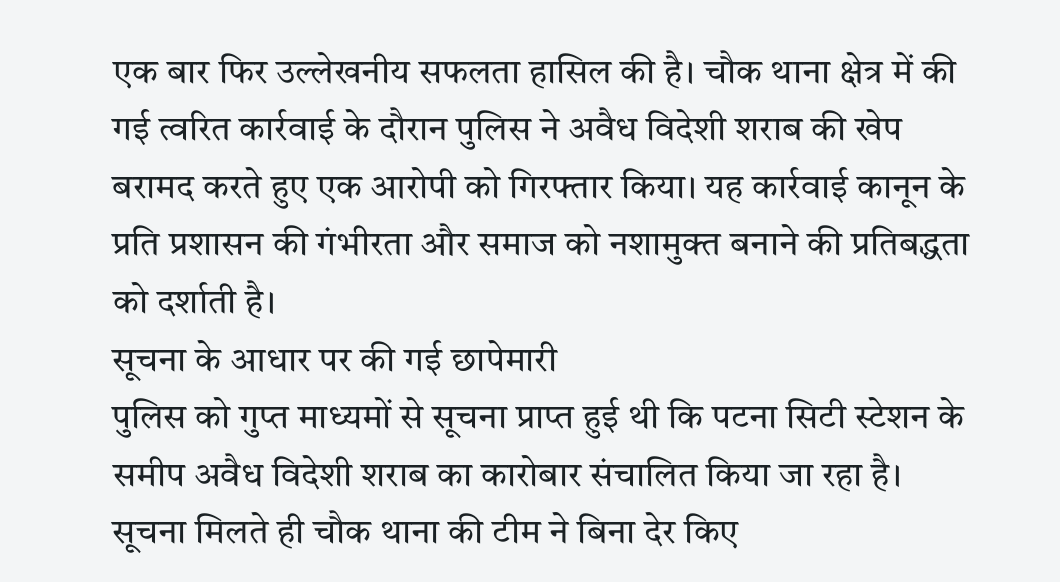एक बार फिर उल्लेखनीय सफलता हासिल की है। चौक थाना क्षेत्र में की गई त्वरित कार्रवाई के दौरान पुलिस ने अवैध विदेशी शराब की खेप बरामद करते हुए एक आरोपी को गिरफ्तार किया। यह कार्रवाई कानून के प्रति प्रशासन की गंभीरता और समाज को नशामुक्त बनाने की प्रतिबद्धता को दर्शाती है।
सूचना के आधार पर की गई छापेमारी
पुलिस को गुप्त माध्यमों से सूचना प्राप्त हुई थी कि पटना सिटी स्टेशन के समीप अवैध विदेशी शराब का कारोबार संचालित किया जा रहा है। सूचना मिलते ही चौक थाना की टीम ने बिना देर किए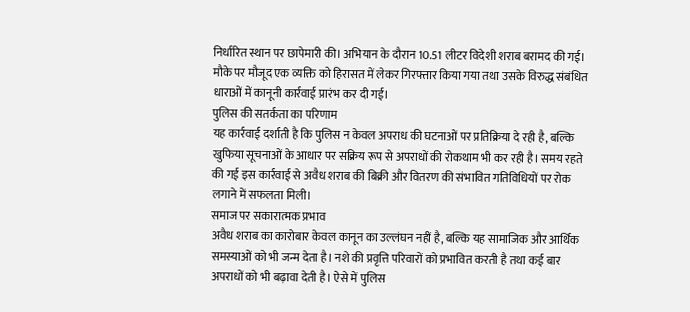निर्धारित स्थान पर छापेमारी की। अभियान के दौरान 10.51 लीटर विदेशी शराब बरामद की गई। मौके पर मौजूद एक व्यक्ति को हिरासत में लेकर गिरफ्तार किया गया तथा उसके विरुद्ध संबंधित धाराओं में कानूनी कार्रवाई प्रारंभ कर दी गई।
पुलिस की सतर्कता का परिणाम
यह कार्रवाई दर्शाती है कि पुलिस न केवल अपराध की घटनाओं पर प्रतिक्रिया दे रही है, बल्कि खुफिया सूचनाओं के आधार पर सक्रिय रूप से अपराधों की रोकथाम भी कर रही है। समय रहते की गई इस कार्रवाई से अवैध शराब की बिक्री और वितरण की संभावित गतिविधियों पर रोक लगाने में सफलता मिली।
समाज पर सकारात्मक प्रभाव
अवैध शराब का कारोबार केवल कानून का उल्लंघन नहीं है, बल्कि यह सामाजिक और आर्थिक समस्याओं को भी जन्म देता है। नशे की प्रवृत्ति परिवारों को प्रभावित करती है तथा कई बार अपराधों को भी बढ़ावा देती है। ऐसे में पुलिस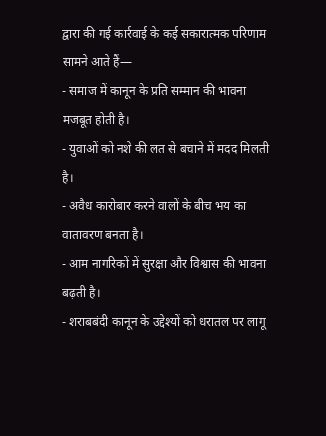द्वारा की गई कार्रवाई के कई सकारात्मक परिणाम सामने आते हैं—
- समाज में कानून के प्रति सम्मान की भावना मजबूत होती है।
- युवाओं को नशे की लत से बचाने में मदद मिलती है।
- अवैध कारोबार करने वालों के बीच भय का वातावरण बनता है।
- आम नागरिकों में सुरक्षा और विश्वास की भावना बढ़ती है।
- शराबबंदी कानून के उद्देश्यों को धरातल पर लागू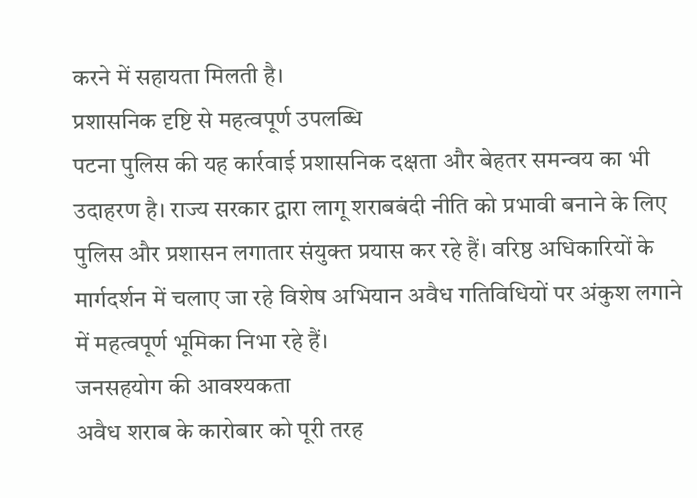करने में सहायता मिलती है।
प्रशासनिक दृष्टि से महत्वपूर्ण उपलब्धि
पटना पुलिस की यह कार्रवाई प्रशासनिक दक्षता और बेहतर समन्वय का भी उदाहरण है। राज्य सरकार द्वारा लागू शराबबंदी नीति को प्रभावी बनाने के लिए पुलिस और प्रशासन लगातार संयुक्त प्रयास कर रहे हैं। वरिष्ठ अधिकारियों के मार्गदर्शन में चलाए जा रहे विशेष अभियान अवैध गतिविधियों पर अंकुश लगाने में महत्वपूर्ण भूमिका निभा रहे हैं।
जनसहयोग की आवश्यकता
अवैध शराब के कारोबार को पूरी तरह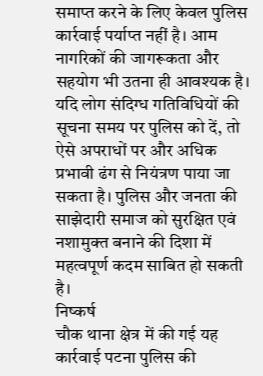समाप्त करने के लिए केवल पुलिस कार्रवाई पर्याप्त नहीं है। आम नागरिकों की जागरूकता और सहयोग भी उतना ही आवश्यक है। यदि लोग संदिग्ध गतिविधियों की सूचना समय पर पुलिस को दें, तो ऐसे अपराधों पर और अधिक प्रभावी ढंग से नियंत्रण पाया जा सकता है। पुलिस और जनता की साझेदारी समाज को सुरक्षित एवं नशामुक्त बनाने की दिशा में महत्वपूर्ण कदम साबित हो सकती है।
निष्कर्ष
चौक थाना क्षेत्र में की गई यह कार्रवाई पटना पुलिस की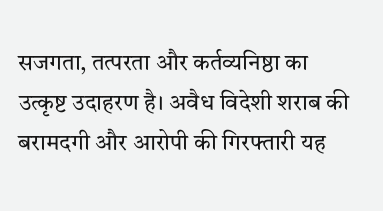सजगता, तत्परता और कर्तव्यनिष्ठा का उत्कृष्ट उदाहरण है। अवैध विदेशी शराब की बरामदगी और आरोपी की गिरफ्तारी यह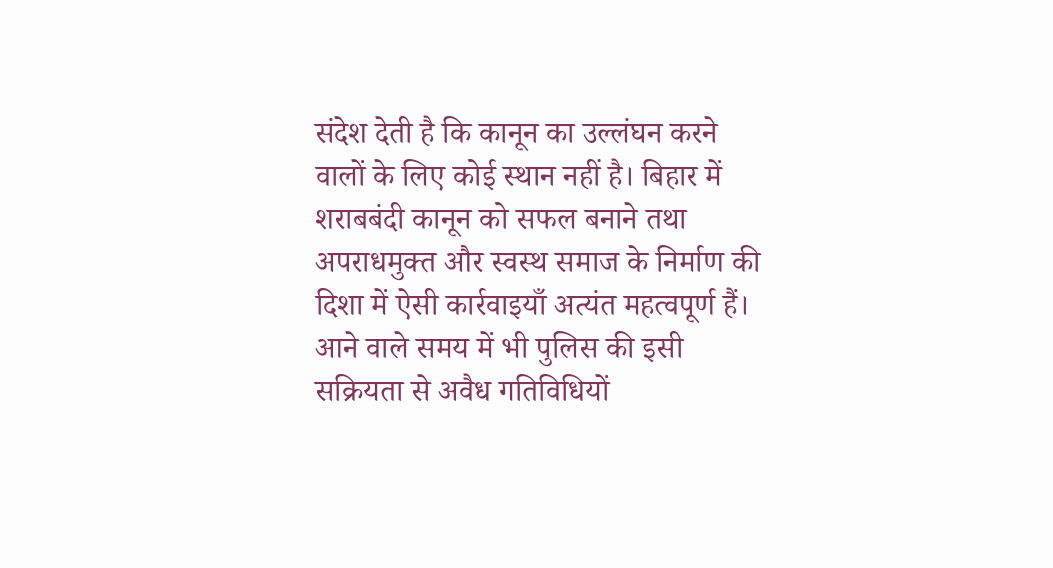संदेश देती है कि कानून का उल्लंघन करने वालों के लिए कोई स्थान नहीं है। बिहार में शराबबंदी कानून को सफल बनाने तथा अपराधमुक्त और स्वस्थ समाज के निर्माण की दिशा में ऐसी कार्रवाइयाँ अत्यंत महत्वपूर्ण हैं। आने वाले समय में भी पुलिस की इसी सक्रियता से अवैध गतिविधियों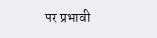पर प्रभावी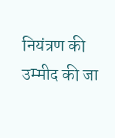नियंत्रण की उम्मीद की जा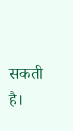सकती है।